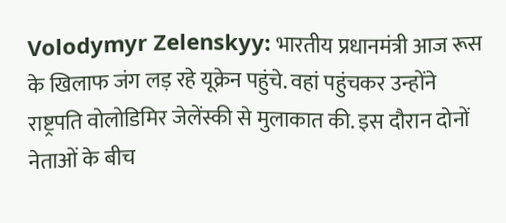Volodymyr Zelenskyy: भारतीय प्रधानमंत्री आज रूस के खिलाफ जंग लड़ रहे यूक्रेन पहुंचे. वहां पहुंचकर उन्होंने राष्ट्रपति वोलोडिमिर जेलेंस्की से मुलाकात की. इस दौरान दोनों नेताओं के बीच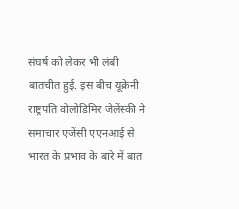संघर्ष को लेकर भी लंबी बातचीत हुई. इस बीच यूक्रेनी राष्ट्रपति वोलोडिमिर जेलेंस्की ने समाचार एजेंसी एएनआई से भारत के प्रभाव के बारे में बात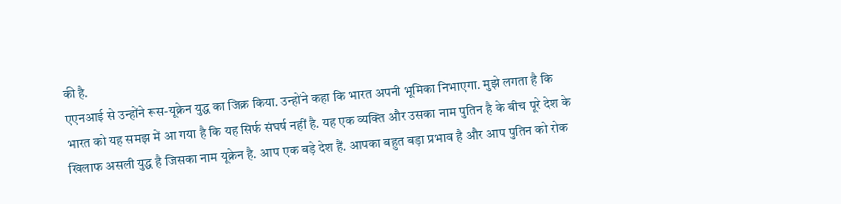की है.
एएनआई से उन्होंने रूस-यूक्रेन युद्ध का जिक्र किया. उन्होंने कहा कि भारत अपनी भूमिका निभाएगा. मुझे लगता है कि भारत को यह समझ में आ गया है कि यह सिर्फ संघर्ष नहीं है. यह एक व्यक्ति और उसका नाम पुतिन है के बीच पूरे देश के खिलाफ असली युद्ध है जिसका नाम यूक्रेन है. आप एक बड़े देश हैं. आपका बहुत बड़ा प्रभाव है और आप पुतिन को रोक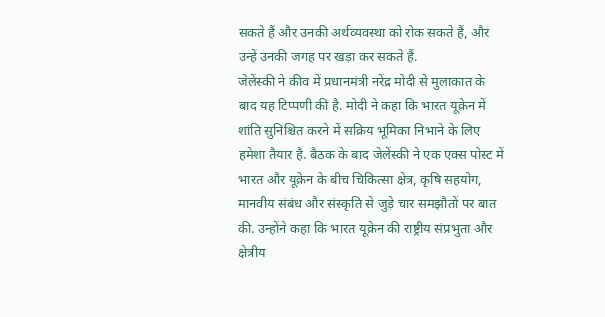सकते हैं और उनकी अर्थव्यवस्था को रोक सकते हैं, और उन्हें उनकी जगह पर खड़ा कर सकते हैं.
जेलेंस्की ने कीव में प्रधानमंत्री नरेंद्र मोदी से मुलाकात के बाद यह टिप्पणी की है. मोदी ने कहा कि भारत यूक्रेन में शांति सुनिश्चित करने में सक्रिय भूमिका निभाने के लिए हमेशा तैयार है. बैठक के बाद जेलेंस्की ने एक एक्स पोस्ट में भारत और यूक्रेन के बीच चिकित्सा क्षेत्र, कृषि सहयोग, मानवीय संबंध और संस्कृति से जुड़े चार समझौतों पर बात की. उन्होंने कहा कि भारत यूक्रेन की राष्ट्रीय संप्रभुता और क्षेत्रीय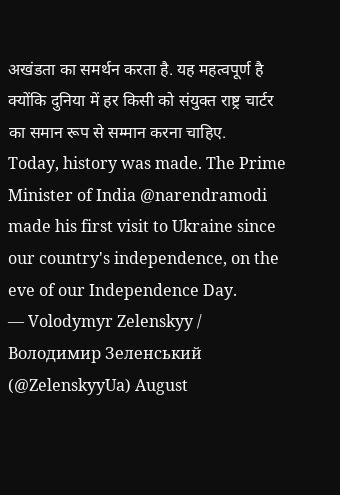अखंडता का समर्थन करता है. यह महत्वपूर्ण है क्योंकि दुनिया में हर किसी को संयुक्त राष्ट्र चार्टर का समान रूप से सम्मान करना चाहिए.
Today, history was made. The Prime Minister of India @narendramodi made his first visit to Ukraine since our country's independence, on the eve of our Independence Day.
— Volodymyr Zelenskyy / Володимир Зеленський (@ZelenskyyUa) August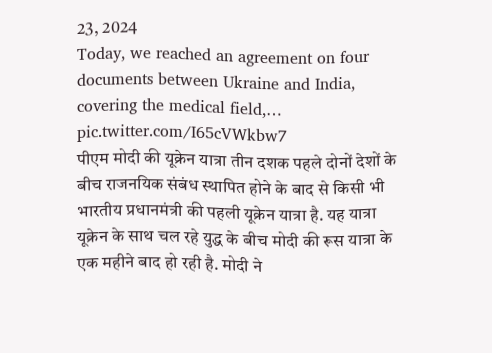23, 2024
Today, we reached an agreement on four documents between Ukraine and India, covering the medical field,… pic.twitter.com/I65cVWkbw7
पीएम मोदी की यूक्रेन यात्रा तीन दशक पहले दोनों देशों के बीच राजनयिक संबंध स्थापित होने के बाद से किसी भी भारतीय प्रधानमंत्री की पहली यूक्रेन यात्रा है. यह यात्रा यूक्रेन के साथ चल रहे युद्ध के बीच मोदी की रूस यात्रा के एक महीने बाद हो रही है. मोदी ने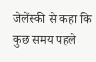जेलेंस्की से कहा कि कुछ समय पहले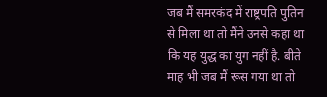जब मैं समरकंद में राष्ट्रपति पुतिन से मिला था तो मैंने उनसे कहा था कि यह युद्ध का युग नहीं है. बीते माह भी जब मैं रूस गया था तो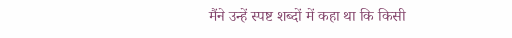मैंने उन्हें स्पष्ट शब्दों में कहा था कि किसी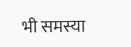भी समस्या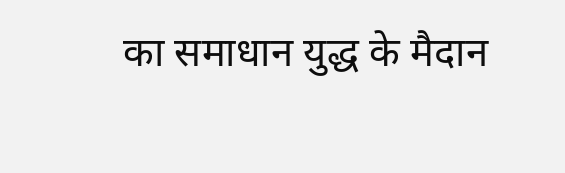का समाधान युद्ध के मैदान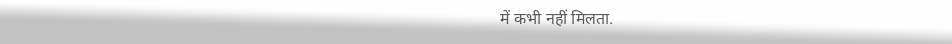में कभी नहीं मिलता.